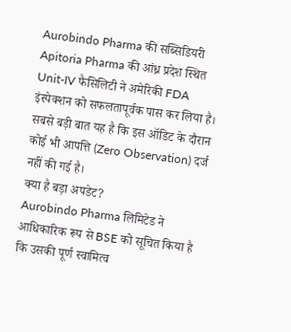Aurobindo Pharma की सब्सिडियरी Apitoria Pharma की आंध्र प्रदेश स्थित Unit-IV फैसिलिटी ने अमेरिकी FDA इंस्पेक्शन को सफलतापूर्वक पास कर लिया है। सबसे बड़ी बात यह है कि इस ऑडिट के दौरान कोई भी आपत्ति (Zero Observation) दर्ज नहीं की गई है।
क्या है बड़ा अपडेट?
Aurobindo Pharma लिमिटेड ने आधिकारिक रूप से BSE को सूचित किया है कि उसकी पूर्ण स्वामित्व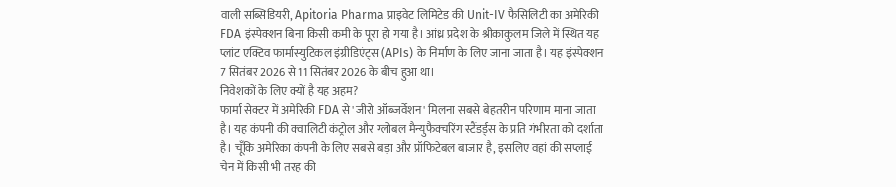वाली सब्सिडियरी, Apitoria Pharma प्राइवेट लिमिटेड की Unit-IV फैसिलिटी का अमेरिकी FDA इंस्पेक्शन बिना किसी कमी के पूरा हो गया है। आंध्र प्रदेश के श्रीकाकुलम जिले में स्थित यह प्लांट एक्टिव फार्मास्युटिकल इंग्रीडिएंट्स (APIs) के निर्माण के लिए जाना जाता है। यह इंस्पेक्शन 7 सितंबर 2026 से 11 सितंबर 2026 के बीच हुआ था।
निवेशकों के लिए क्यों है यह अहम?
फार्मा सेक्टर में अमेरिकी FDA से 'जीरो ऑब्जर्वेशन' मिलना सबसे बेहतरीन परिणाम माना जाता है। यह कंपनी की क्वालिटी कंट्रोल और ग्लोबल मैन्युफैक्चरिंग स्टैंडर्ड्स के प्रति गंभीरता को दर्शाता है। चूँकि अमेरिका कंपनी के लिए सबसे बड़ा और प्रॉफिटेबल बाजार है, इसलिए वहां की सप्लाई चेन में किसी भी तरह की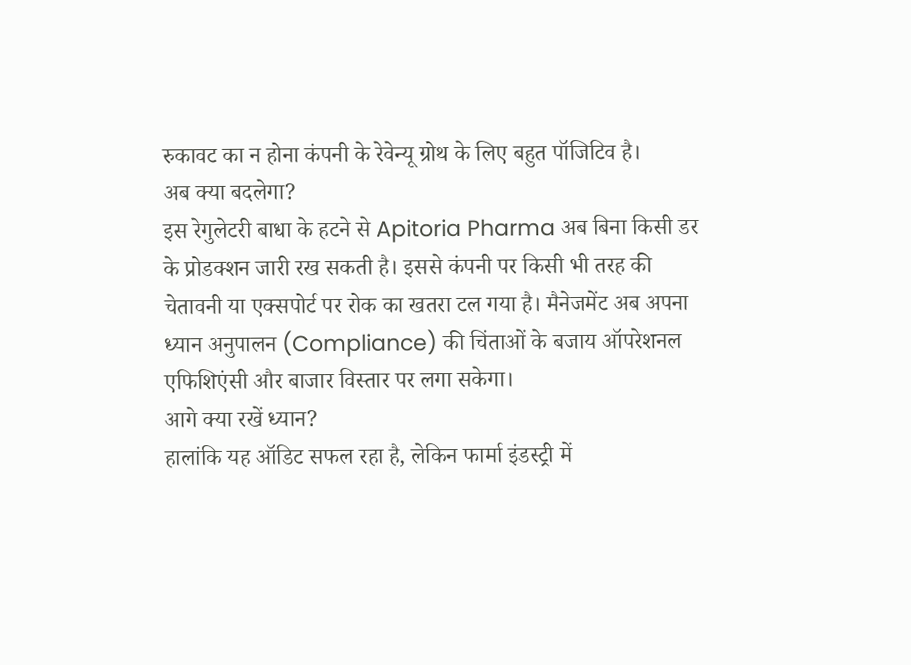रुकावट का न होना कंपनी के रेवेन्यू ग्रोथ के लिए बहुत पॉजिटिव है।
अब क्या बदलेगा?
इस रेगुलेटरी बाधा के हटने से Apitoria Pharma अब बिना किसी डर के प्रोडक्शन जारी रख सकती है। इससे कंपनी पर किसी भी तरह की चेतावनी या एक्सपोर्ट पर रोक का खतरा टल गया है। मैनेजमेंट अब अपना ध्यान अनुपालन (Compliance) की चिंताओं के बजाय ऑपरेशनल एफिशिएंसी और बाजार विस्तार पर लगा सकेगा।
आगे क्या रखें ध्यान?
हालांकि यह ऑडिट सफल रहा है, लेकिन फार्मा इंडस्ट्री में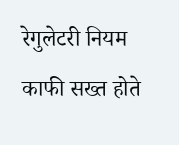रेगुलेटरी नियम काफी सख्त होते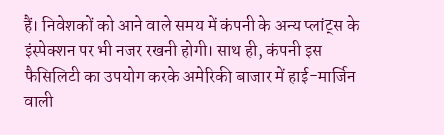हैं। निवेशकों को आने वाले समय में कंपनी के अन्य प्लांट्स के इंस्पेक्शन पर भी नजर रखनी होगी। साथ ही, कंपनी इस फैसिलिटी का उपयोग करके अमेरिकी बाजार में हाई-मार्जिन वाली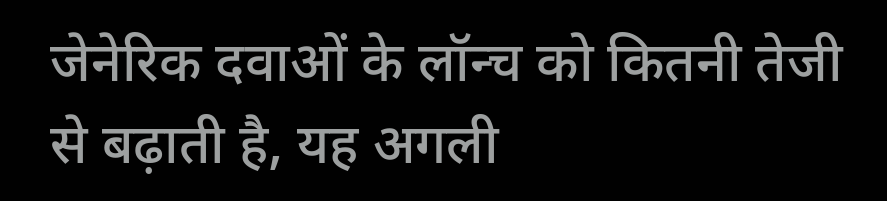जेनेरिक दवाओं के लॉन्च को कितनी तेजी से बढ़ाती है, यह अगली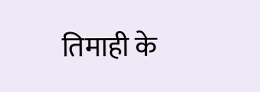तिमाही के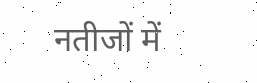नतीजों में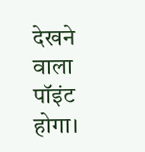देखने वाला पॉइंट होगा।